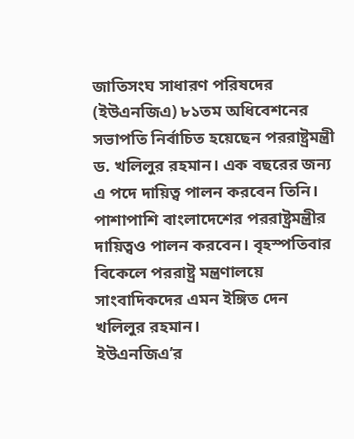জাতিসংঘ সাধারণ পরিষদের (ইউএনজিএ) ৮১তম অধিবেশনের সভাপতি নির্বাচিত হয়েছেন পররাষ্ট্রমন্ত্রী ড. খলিলুর রহমান। এক বছরের জন্য এ পদে দায়িত্ব পালন করবেন তিনি। পাশাপাশি বাংলাদেশের পররাষ্ট্রমন্ত্রীর দায়িত্বও পালন করবেন। বৃহস্পতিবার বিকেলে পররাষ্ট্র মন্ত্রণালয়ে সাংবাদিকদের এমন ইঙ্গিত দেন খলিলুর রহমান।
ইউএনজিএ’র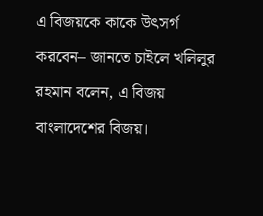এ বিজয়কে কাকে উৎসর্গ করবেন– জানতে চাইলে খলিলুর রহমান বলেন, এ বিজয় বাংলাদেশের বিজয়।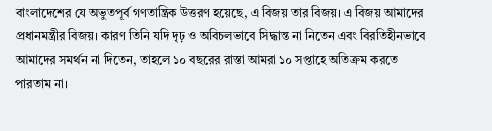বাংলাদেশের যে অভুতপূর্ব গণতান্ত্রিক উত্তরণ হয়েছে, এ বিজয় তার বিজয়। এ বিজয় আমাদের প্রধানমন্ত্রীর বিজয়। কারণ তিনি যদি দৃঢ় ও অবিচলভাবে সিদ্ধান্ত না নিতেন এবং বিরতিহীনভাবে আমাদের সমর্থন না দিতেন, তাহলে ১০ বছরের রাস্তা আমরা ১০ সপ্তাহে অতিক্রম করতে পারতাম না।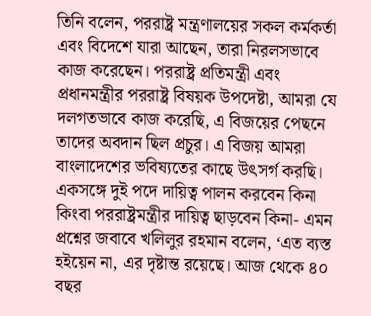তিনি বলেন, পররাষ্ট্র মন্ত্রণালয়ের সকল কর্মকর্তা এবং বিদেশে যারা আছেন, তারা নিরলসভাবে কাজ করেছেন। পররাষ্ট্র প্রতিমন্ত্রী এবং প্রধানমন্ত্রীর পররাষ্ট্র বিষয়ক উপদেষ্টা, আমরা যে দলগতভাবে কাজ করেছি, এ বিজয়ের পেছনে তাদের অবদান ছিল প্রচুর। এ বিজয় আমরা বাংলাদেশের ভবিষ্যতের কাছে উৎসর্গ করছি।
একসঙ্গে দুই পদে দায়িত্ব পালন করবেন কিনা কিংবা পররাষ্ট্রমন্ত্রীর দায়িত্ব ছাড়বেন কিনা- এমন প্রশ্নের জবাবে খলিলুর রহমান বলেন, ‘এত ব্যস্ত হইয়েন না, এর দৃষ্টান্ত রয়েছে। আজ থেকে ৪০ বছর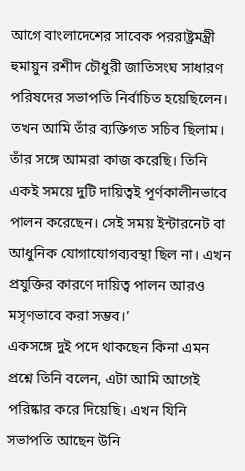আগে বাংলাদেশের সাবেক পররাষ্ট্রমন্ত্রী হুমায়ুন রশীদ চৌধুরী জাতিসংঘ সাধারণ পরিষদের সভাপতি নির্বাচিত হয়েছিলেন। তখন আমি তাঁর ব্যক্তিগত সচিব ছিলাম। তাঁর সঙ্গে আমরা কাজ করেছি। তিনি একই সময়ে দুটি দায়িত্বই পূর্ণকালীনভাবে পালন করেছেন। সেই সময় ইন্টারনেট বা আধুনিক যোগাযোগব্যবস্থা ছিল না। এখন প্রযুক্তির কারণে দায়িত্ব পালন আরও মসৃণভাবে করা সম্ভব।’
একসঙ্গে দুই পদে থাকছেন কিনা এমন প্রশ্নে তিনি বলেন, এটা আমি আগেই পরিষ্কার করে দিয়েছি। এখন যিনি সভাপতি আছেন উনি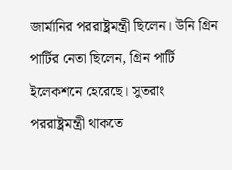জার্মানির পররাষ্ট্রমন্ত্রী ছিলেন। উনি গ্রিন পার্টির নেতা ছিলেন, গ্রিন পার্টি ইলেকশনে হেরেছে। সুতরাং পররাষ্ট্রমন্ত্রী থাকতে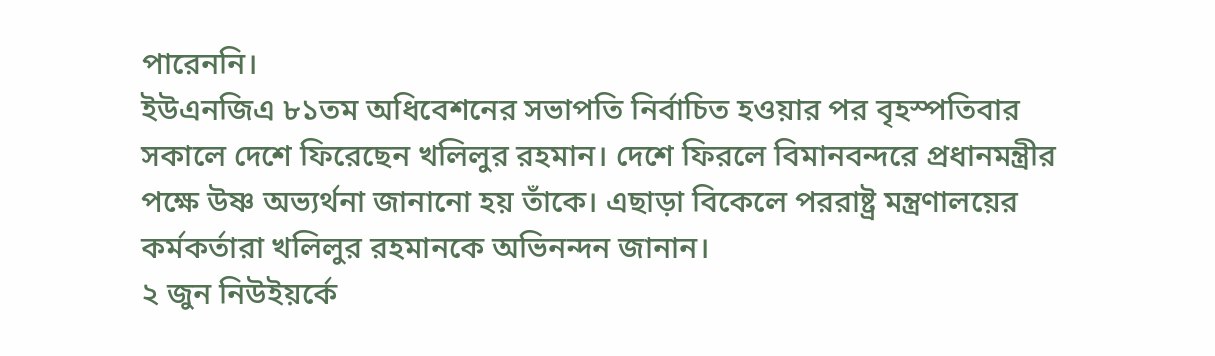পারেননি।
ইউএনজিএ ৮১তম অধিবেশনের সভাপতি নির্বাচিত হওয়ার পর বৃহস্পতিবার সকালে দেশে ফিরেছেন খলিলুর রহমান। দেশে ফিরলে বিমানবন্দরে প্রধানমন্ত্রীর পক্ষে উষ্ণ অভ্যর্থনা জানানো হয় তাঁকে। এছাড়া বিকেলে পররাষ্ট্র মন্ত্রণালয়ের কর্মকর্তারা খলিলুর রহমানকে অভিনন্দন জানান।
২ জুন নিউইয়র্কে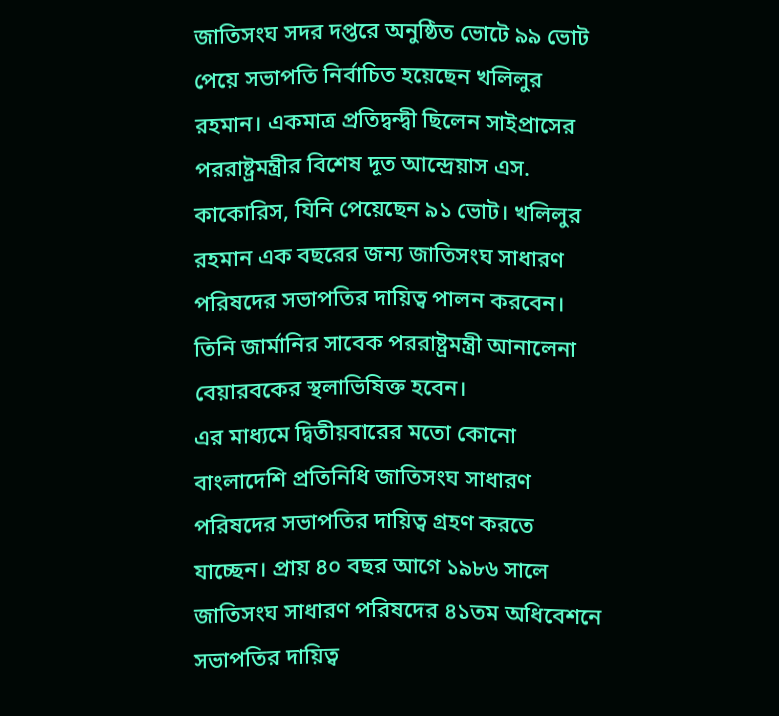জাতিসংঘ সদর দপ্তরে অনুষ্ঠিত ভোটে ৯৯ ভোট পেয়ে সভাপতি নির্বাচিত হয়েছেন খলিলুর রহমান। একমাত্র প্রতিদ্বন্দ্বী ছিলেন সাইপ্রাসের পররাষ্ট্রমন্ত্রীর বিশেষ দূত আন্দ্রেয়াস এস. কাকোরিস, যিনি পেয়েছেন ৯১ ভোট। খলিলুর রহমান এক বছরের জন্য জাতিসংঘ সাধারণ পরিষদের সভাপতির দায়িত্ব পালন করবেন। তিনি জার্মানির সাবেক পররাষ্ট্রমন্ত্রী আনালেনা বেয়ারবকের স্থলাভিষিক্ত হবেন।
এর মাধ্যমে দ্বিতীয়বারের মতো কোনো বাংলাদেশি প্রতিনিধি জাতিসংঘ সাধারণ পরিষদের সভাপতির দায়িত্ব গ্রহণ করতে যাচ্ছেন। প্রায় ৪০ বছর আগে ১৯৮৬ সালে জাতিসংঘ সাধারণ পরিষদের ৪১তম অধিবেশনে সভাপতির দায়িত্ব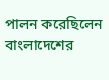পালন করেছিলেন বাংলাদেশের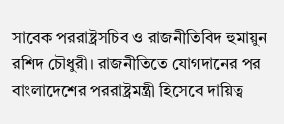সাবেক পররাষ্ট্রসচিব ও রাজনীতিবিদ হুমায়ুন রশিদ চৌধুরী। রাজনীতিতে যোগদানের পর বাংলাদেশের পররাষ্ট্রমন্ত্রী হিসেবে দায়িত্ব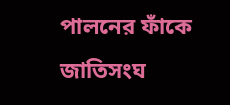পালনের ফাঁকে জাতিসংঘ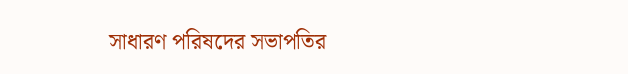সাধারণ পরিষদের সভাপতির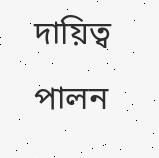দায়িত্ব পালন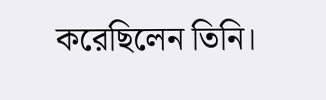করেছিলেন তিনি।